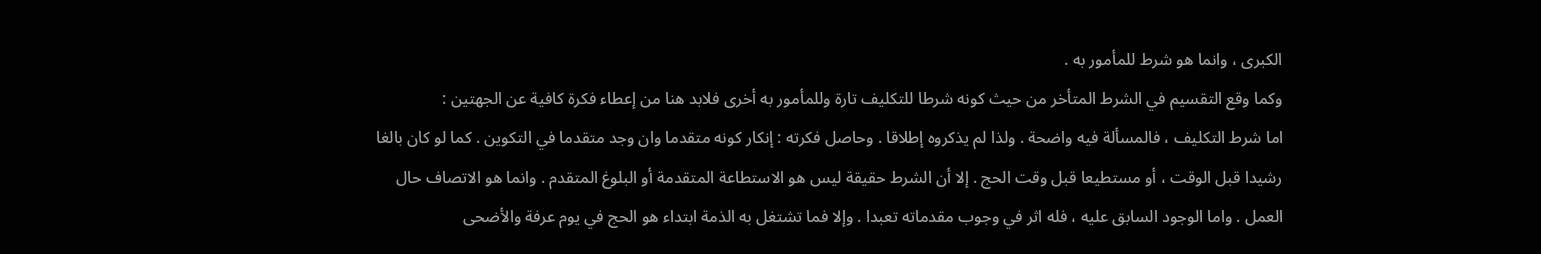الكبرى ، وانما هو شرط للمأمور به .
وكما وقع التقسيم في الشرط المتأخر من حيث كونه شرطا للتكليف تارة وللمأمور به أخرى فلابد هنا من إعطاء فكرة كافية عن الجهتين :
اما شرط التكليف ، فالمسألة فيه واضحة . ولذا لم يذكروه إطلاقا . وحاصل فكرته : إنكار كونه متقدما وان وجد متقدما في التكوين . كما لو كان بالغا رشيدا قبل الوقت ، أو مستطيعا قبل وقت الحج . إلا أن الشرط حقيقة ليس هو الاستطاعة المتقدمة أو البلوغ المتقدم . وانما هو الاتصاف حال العمل . واما الوجود السابق عليه ، فله اثر في وجوب مقدماته تعبدا . وإلا فما تشتغل به الذمة ابتداء هو الحج في يوم عرفة والأضحى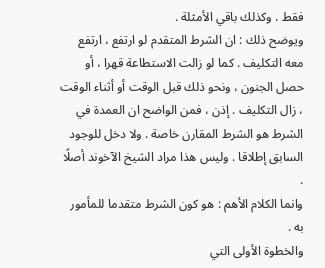فقط . وكذلك باقي الأمثلة .
ويوضح ذلك : ان الشرط المتقدم لو ارتفع ، ارتفع معه التكليف . كما لو زالت الاستطاعة قهرا ، أو حصل الجنون ، ونحو ذلك قبل الوقت أو أثناء الوقت ، زال التكليف . إذن ، فمن الواضح ان العمدة في الشرط هو الشرط المقارن خاصة . ولا دخل للوجود السابق إطلاقا . وليس هذا مراد الشيخ الآخوند أصلًا .
وانما الكلام الأهم : هو كون الشرط متقدما للمأمور به .
والخطوة الأولى التي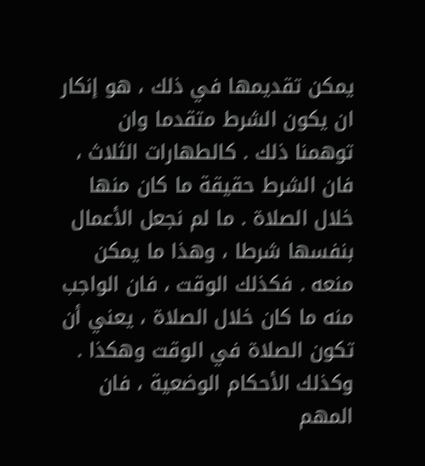يمكن تقديمها في ذلك ، هو إنكار ان يكون الشرط متقدما وان توهمنا ذلك . كالطهارات الثلاث ، فان الشرط حقيقة ما كان منها خلال الصلاة . ما لم نجعل الأعمال بنفسها شرطا ، وهذا ما يمكن منعه . فكذلك الوقت ، فان الواجب منه ما كان خلال الصلاة ، يعني أن تكون الصلاة في الوقت وهكذا .
وكذلك الأحكام الوضعية ، فان المهم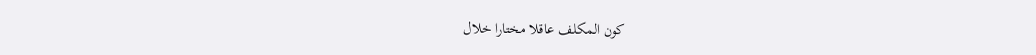كون المكلف عاقلا مختارا خلال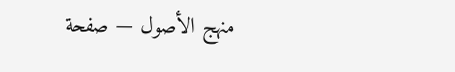منهج الأصول — صفحة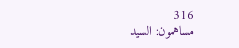316
مساهمون: السيد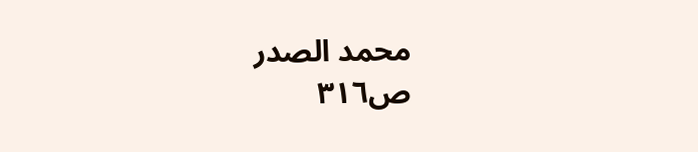محمد الصدر
ص٣١٦